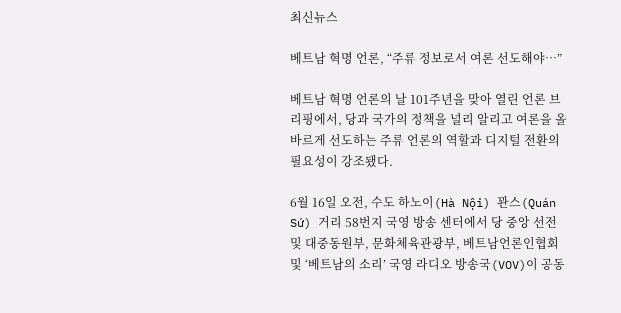최신뉴스

베트남 혁명 언론, “주류 정보로서 여론 선도해야…”

베트남 혁명 언론의 날 101주년을 맞아 열린 언론 브리핑에서, 당과 국가의 정책을 널리 알리고 여론을 올바르게 선도하는 주류 언론의 역할과 디지털 전환의 필요성이 강조됐다.

6월 16일 오전, 수도 하노이(Hà Nội) 꽌스(Quán Sứ) 거리 58번지 국영 방송 센터에서 당 중앙 선전 및 대중동원부, 문화체육관광부, 베트남언론인협회 및 ‘베트남의 소리’ 국영 라디오 방송국(VOV)이 공동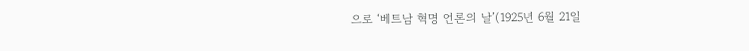으로 ‘베트남 혁명 언론의 날’(1925년 6월 21일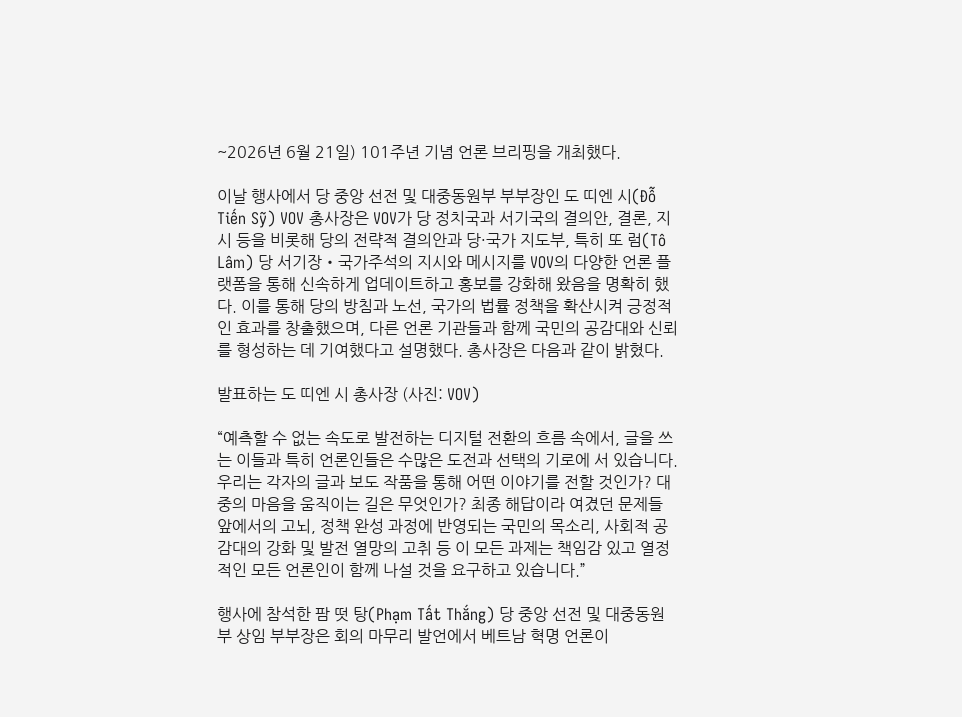~2026년 6월 21일) 101주년 기념 언론 브리핑을 개최했다.

이날 행사에서 당 중앙 선전 및 대중동원부 부부장인 도 띠엔 시(Đỗ Tiến Sỹ) VOV 총사장은 VOV가 당 정치국과 서기국의 결의안, 결론, 지시 등을 비롯해 당의 전략적 결의안과 당·국가 지도부, 특히 또 럼(Tô Lâm) 당 서기장‧국가주석의 지시와 메시지를 VOV의 다양한 언론 플랫폼을 통해 신속하게 업데이트하고 홍보를 강화해 왔음을 명확히 했다. 이를 통해 당의 방침과 노선, 국가의 법률 정책을 확산시켜 긍정적인 효과를 창출했으며, 다른 언론 기관들과 함께 국민의 공감대와 신뢰를 형성하는 데 기여했다고 설명했다. 총사장은 다음과 같이 밝혔다.

발표하는 도 띠엔 시 총사장 (사진: VOV)

“예측할 수 없는 속도로 발전하는 디지털 전환의 흐름 속에서, 글을 쓰는 이들과 특히 언론인들은 수많은 도전과 선택의 기로에 서 있습니다. 우리는 각자의 글과 보도 작품을 통해 어떤 이야기를 전할 것인가? 대중의 마음을 움직이는 길은 무엇인가? 최종 해답이라 여겼던 문제들 앞에서의 고뇌, 정책 완성 과정에 반영되는 국민의 목소리, 사회적 공감대의 강화 및 발전 열망의 고취 등 이 모든 과제는 책임감 있고 열정적인 모든 언론인이 함께 나설 것을 요구하고 있습니다.”

행사에 참석한 팜 떳 탕(Phạm Tất Thắng) 당 중앙 선전 및 대중동원부 상임 부부장은 회의 마무리 발언에서 베트남 혁명 언론이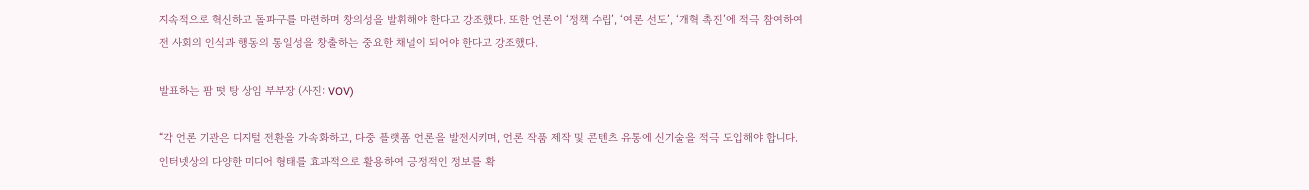지속적으로 혁신하고 돌파구를 마련하며 창의성을 발휘해야 한다고 강조했다. 또한 언론이 ‘정책 수립’, ‘여론 선도’, ‘개혁 촉진’에 적극 참여하여 전 사회의 인식과 행동의 통일성을 창출하는 중요한 채널이 되어야 한다고 강조했다.

발표하는 팜 떳 탕 상임 부부장 (사진: VOV)

“각 언론 기관은 디지털 전환을 가속화하고, 다중 플랫폼 언론을 발전시키며, 언론 작품 제작 및 콘텐츠 유통에 신기술을 적극 도입해야 합니다. 인터넷상의 다양한 미디어 형태를 효과적으로 활용하여 긍정적인 정보를 확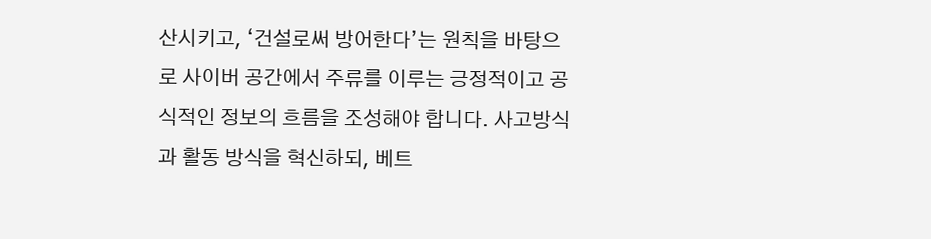산시키고, ‘건설로써 방어한다’는 원칙을 바탕으로 사이버 공간에서 주류를 이루는 긍정적이고 공식적인 정보의 흐름을 조성해야 합니다. 사고방식과 활동 방식을 혁신하되, 베트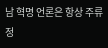남 혁명 언론은 항상 주류 정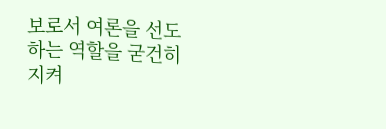보로서 여론을 선도하는 역할을 굳건히 지켜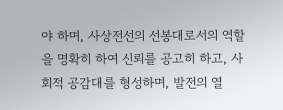야 하며, 사상전선의 선봉대로서의 역할을 명확히 하여 신뢰를 공고히 하고, 사회적 공감대를 형성하며, 발전의 열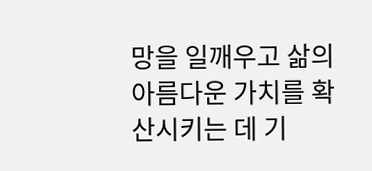망을 일깨우고 삶의 아름다운 가치를 확산시키는 데 기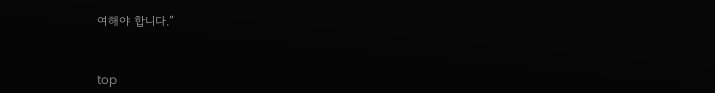여해야 합니다.”


top